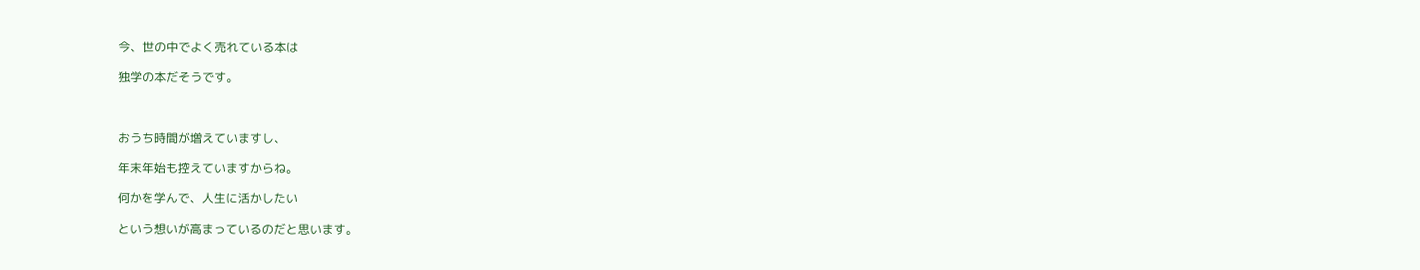今、世の中でよく売れている本は

独学の本だそうです。



おうち時間が増えていますし、

年末年始も控えていますからね。

何かを学んで、人生に活かしたい

という想いが高まっているのだと思います。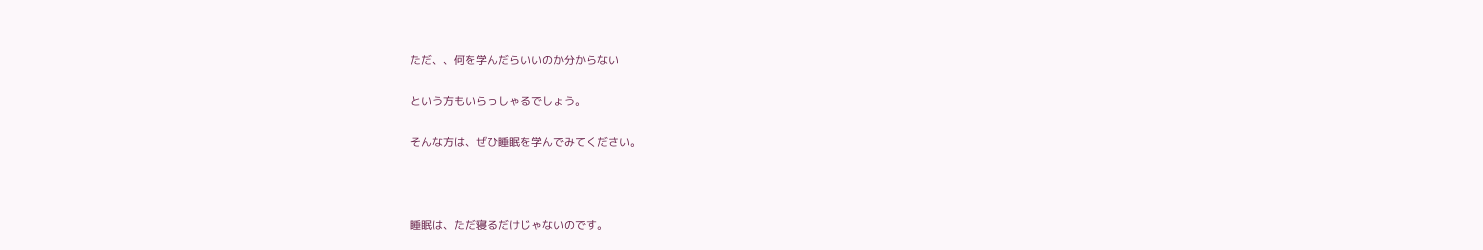ただ、、何を学んだらいいのか分からない

という方もいらっしゃるでしょう。

そんな方は、ぜひ睡眠を学んでみてください。



睡眠は、ただ寝るだけじゃないのです。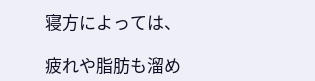寝方によっては、

疲れや脂肪も溜め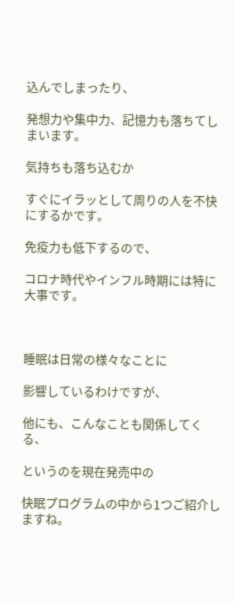込んでしまったり、

発想力や集中力、記憶力も落ちてしまいます。

気持ちも落ち込むか

すぐにイラッとして周りの人を不快にするかです。

免疫力も低下するので、

コロナ時代やインフル時期には特に大事です。



睡眠は日常の様々なことに

影響しているわけですが、

他にも、こんなことも関係してくる、

というのを現在発売中の

快眠プログラムの中から1つご紹介しますね。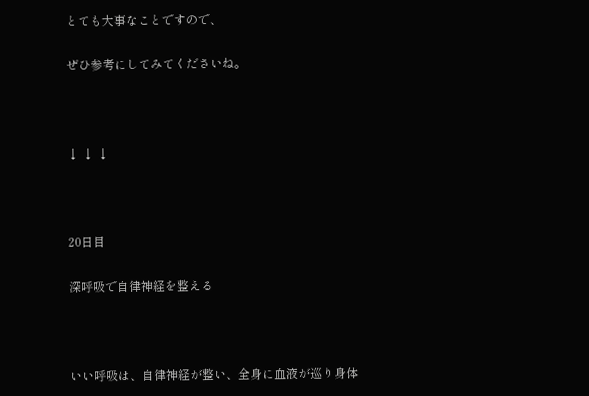とても大事なことですので、

ぜひ参考にしてみてくださいね。



↓ ↓ ↓



20日目

深呼吸で自律神経を整える



いい呼吸は、自律神経が整い、全身に血液が巡り身体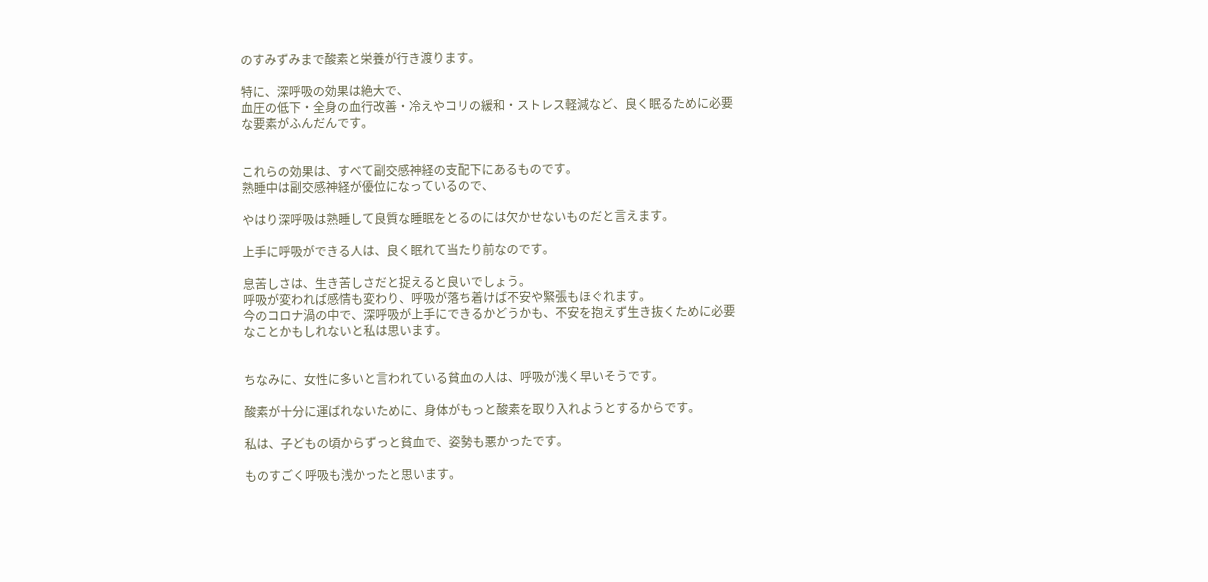のすみずみまで酸素と栄養が行き渡ります。

特に、深呼吸の効果は絶大で、
血圧の低下・全身の血行改善・冷えやコリの緩和・ストレス軽減など、良く眠るために必要な要素がふんだんです。


これらの効果は、すべて副交感神経の支配下にあるものです。
熟睡中は副交感神経が優位になっているので、

やはり深呼吸は熟睡して良質な睡眠をとるのには欠かせないものだと言えます。

上手に呼吸ができる人は、良く眠れて当たり前なのです。

息苦しさは、生き苦しさだと捉えると良いでしょう。
呼吸が変われば感情も変わり、呼吸が落ち着けば不安や緊張もほぐれます。
今のコロナ渦の中で、深呼吸が上手にできるかどうかも、不安を抱えず生き抜くために必要なことかもしれないと私は思います。


ちなみに、女性に多いと言われている貧血の人は、呼吸が浅く早いそうです。

酸素が十分に運ばれないために、身体がもっと酸素を取り入れようとするからです。

私は、子どもの頃からずっと貧血で、姿勢も悪かったです。

ものすごく呼吸も浅かったと思います。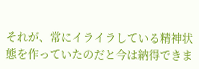それが、常にイライラしている精神状態を作っていたのだと今は納得できま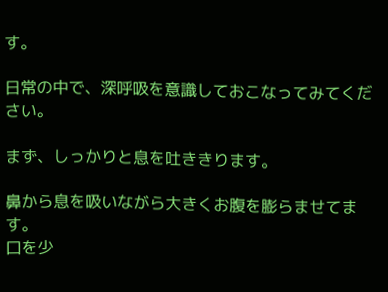す。

日常の中で、深呼吸を意識しておこなってみてください。

まず、しっかりと息を吐ききります。

鼻から息を吸いながら大きくお腹を膨らませてます。
口を少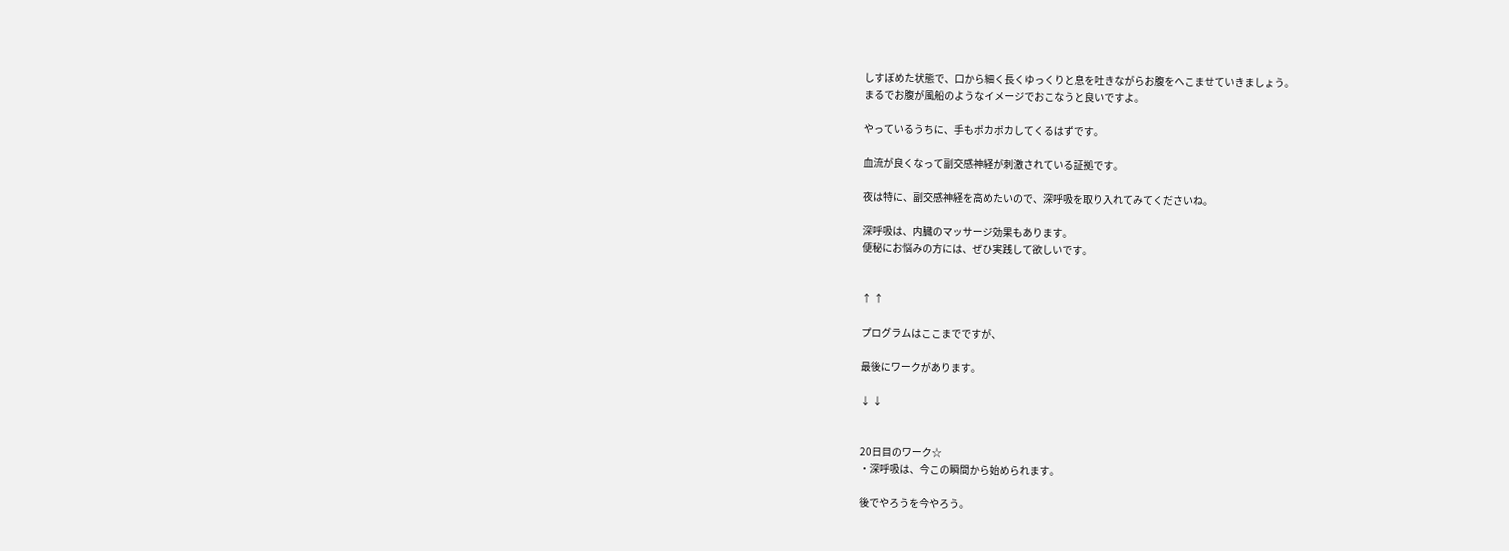しすぼめた状態で、口から細く長くゆっくりと息を吐きながらお腹をへこませていきましょう。
まるでお腹が風船のようなイメージでおこなうと良いですよ。

やっているうちに、手もポカポカしてくるはずです。

血流が良くなって副交感神経が刺激されている証拠です。

夜は特に、副交感神経を高めたいので、深呼吸を取り入れてみてくださいね。

深呼吸は、内臓のマッサージ効果もあります。
便秘にお悩みの方には、ぜひ実践して欲しいです。


↑ ↑

プログラムはここまでですが、

最後にワークがあります。

↓ ↓


20日目のワーク☆
・深呼吸は、今この瞬間から始められます。

後でやろうを今やろう。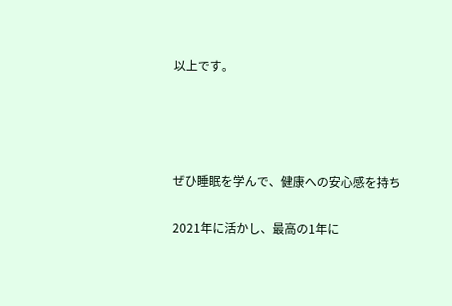以上です。




ぜひ睡眠を学んで、健康への安心感を持ち

2021年に活かし、最高の1年に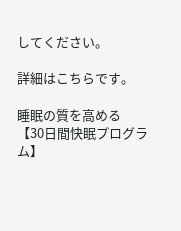してください。

詳細はこちらです。

睡眠の質を高める
【30日間快眠プログラム】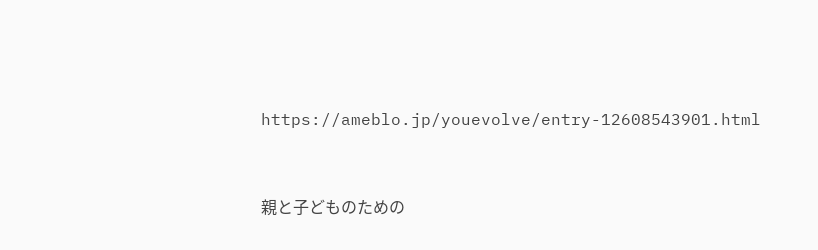https://ameblo.jp/youevolve/entry-12608543901.html



親と子どものための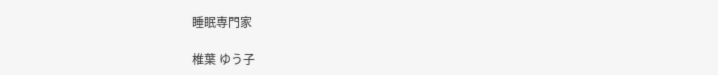睡眠専門家

椎葉 ゆう子